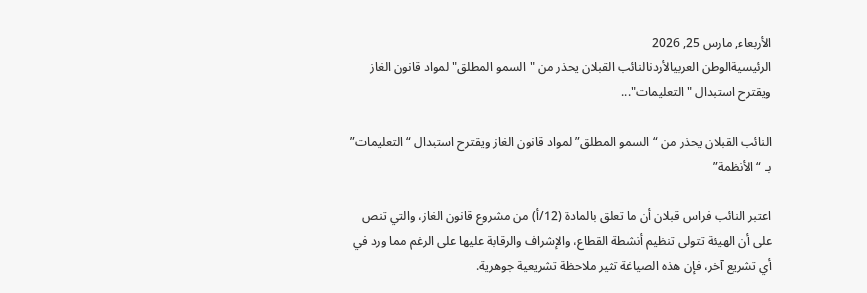الأربعاء, مارس 25, 2026
الرئيسيةالوطن العربيالأردنالنائب القبلان يحذر من "السمو المطلق" لمواد قانون الغاز ويقترح استبدال "التعليمات"...

النائب القبلان يحذر من “السمو المطلق” لمواد قانون الغاز ويقترح استبدال “التعليمات” بـ “الأنظمة”

اعتبر النائب فراس قبلان أن ما تعلق بالمادة (12/أ) من مشروع قانون الغاز، والتي تنص على أن الهيئة تتولى تنظيم أنشطة القطاع، والإشراف والرقابة عليها على الرغم مما ورد في أي تشريع آخر، فإن هذه الصياغة تثير ملاحظة تشريعية جوهرية.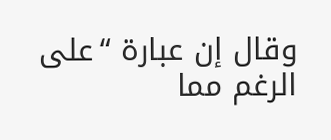وقال إن عبارة “على الرغم مما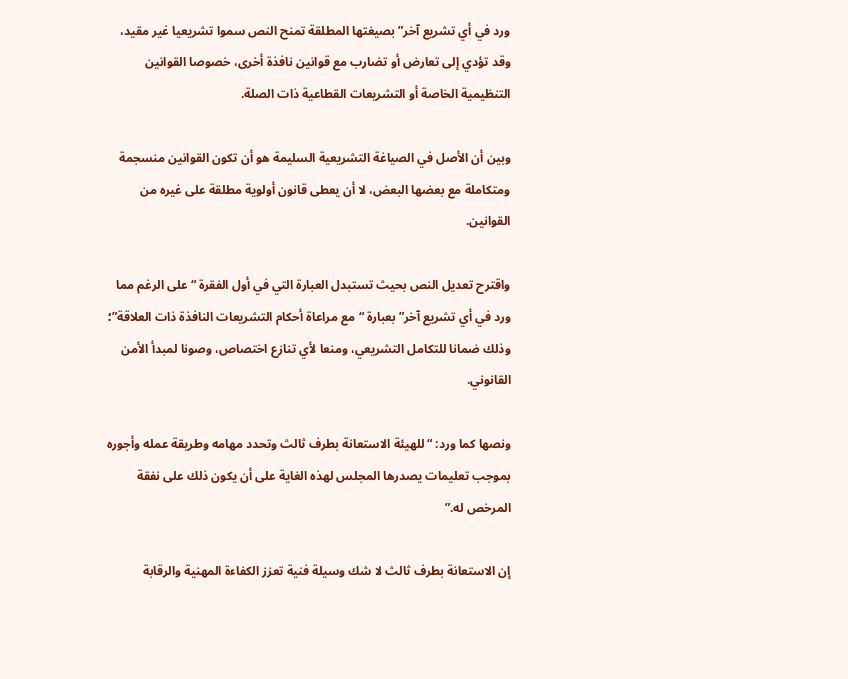ورد في أي تشريع آخر” بصيغتها المطلقة تمنح النص سموا تشريعيا غير مقيد، وقد تؤدي إلى تعارض أو تضارب مع قوانين نافذة أخرى، خصوصا القوانين التنظيمية الخاصة أو التشريعات القطاعية ذات الصلة.

وبين أن الأصل في الصياغة التشريعية السليمة هو أن تكون القوانين منسجمة ومتكاملة مع بعضها البعض، لا أن يعطى قانون أولوية مطلقة على غيره من القوانين.

واقترح تعديل النص بحيث تستبدل العبارة التي في أول الفقرة “على الرغم مما ورد في أي تشريع آخر” بعبارة “مع مراعاة أحكام التشريعات النافذة ذات العلاقة”؛ وذلك ضمانا للتكامل التشريعي، ومنعا لأي تنازع اختصاص، وصونا لمبدأ الأمن القانوني.

ونصها كما ورد: “للهيئة الاستعانة بطرف ثالث وتحدد مهامه وطريقة عمله وأجوره بموجب تعليمات يصدرها المجلس لهذه الغاية على أن يكون ذلك على نفقة المرخص له.”

إن الاستعانة بطرف ثالث لا شك وسيلة فنية تعزز الكفاءة المهنية والرقابة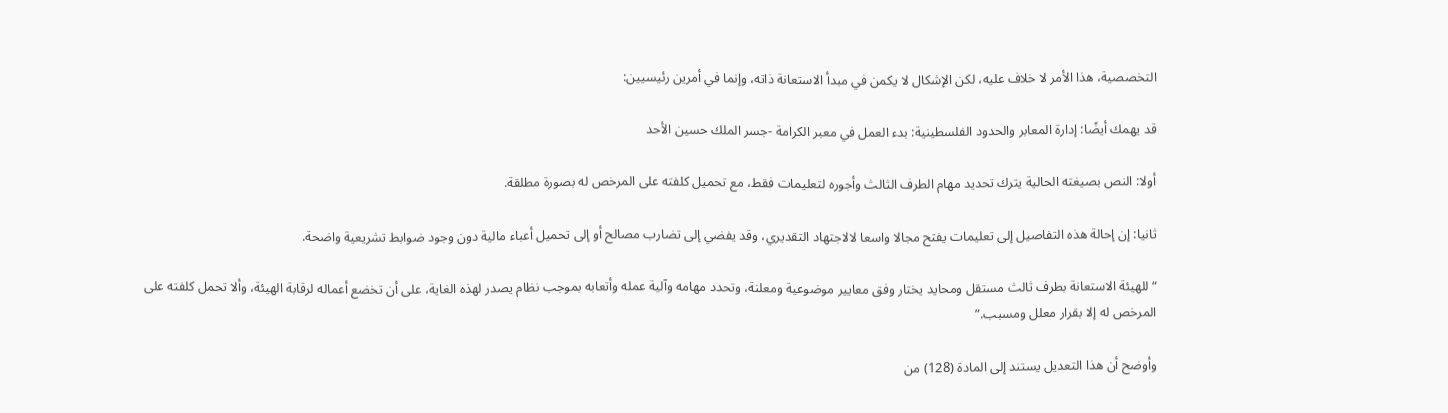التخصصية، هذا الأمر لا خلاف عليه، لكن الإشكال لا يكمن في مبدأ الاستعانة ذاته، وإنما في أمرين رئيسيين:

قد يهمك أيضًا: إدارة المعابر والحدود الفلسطينية: بدء العمل في معبر الكرامة -جسر الملك حسين الأحد

أولا: النص بصيغته الحالية يترك تحديد مهام الطرف الثالث وأجوره لتعليمات فقط، مع تحميل كلفته على المرخص له بصورة مطلقة.

ثانيا: إن إحالة هذه التفاصيل إلى تعليمات يفتح مجالا واسعا لالاجتهاد التقديري، وقد يفضي إلى تضارب مصالح أو إلى تحميل أعباء مالية دون وجود ضوابط تشريعية واضحة.

“للهيئة الاستعانة بطرف ثالث مستقل ومحايد يختار وفق معايير موضوعية ومعلنة، وتحدد مهامه وآلية عمله وأتعابه بموجب نظام يصدر لهذه الغاية، على أن تخضع أعماله لرقابة الهيئة، وألا تحمل كلفته على المرخص له إلا بقرار معلل ومسبب.”

وأوضح أن هذا التعديل يستند إلى المادة (128) من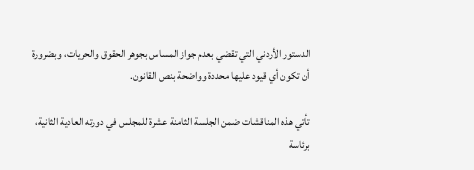الدستور الأردني التي تقضي بعدم جواز المساس بجوهر الحقوق والحريات، وبضرورة أن تكون أي قيود عليها محددة وواضحة بنص القانون.

تأتي هذه المناقشات ضمن الجلسة الثامنة عشرة للمجلس في دورته العادية الثانية، برئاسة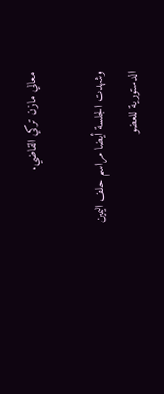معالي مازن تركي القاضي.

وشهدت الجلسة أيضا مراسم حلف اليمين الدستورية للعضو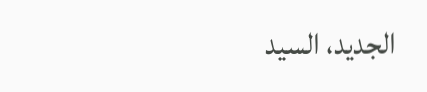الجديد، السيد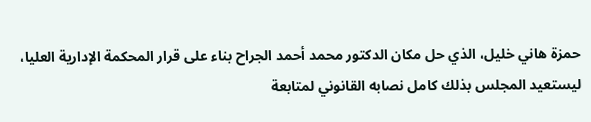حمزة هاني خليل، الذي حل مكان الدكتور محمد أحمد الجراح بناء على قرار المحكمة الإدارية العليا، ليستعيد المجلس بذلك كامل نصابه القانوني لمتابعة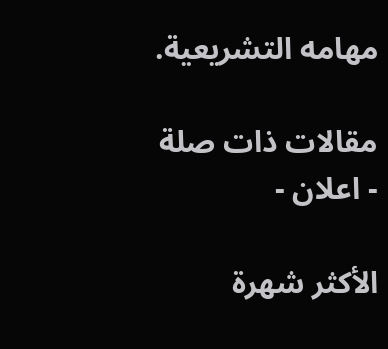مهامه التشريعية.

مقالات ذات صلة
- اعلان -

الأكثر شهرة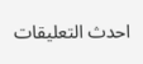احدث التعليقات